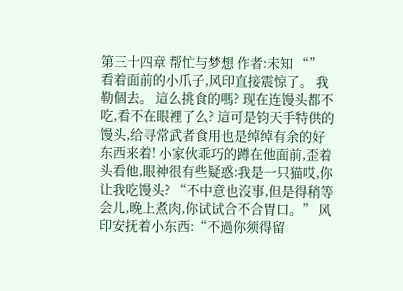第三十四章 帮忙与梦想 作者:未知 “” 看着面前的小爪子,风印直接震惊了。 我勒個去。 這么挑食的嗎? 现在连馒头都不吃,看不在眼裡了么? 這可是钧天手特供的馒头,给寻常武者食用也是绰绰有余的好东西来着! 小家伙乖巧的蹲在他面前,歪着头看他,眼神很有些疑惑:我是一只猫哎,你让我吃馒头? “不中意也沒事,但是得稍等会儿,晚上煮肉,你试试合不合胃口。” 风印安抚着小东西:“不過你须得留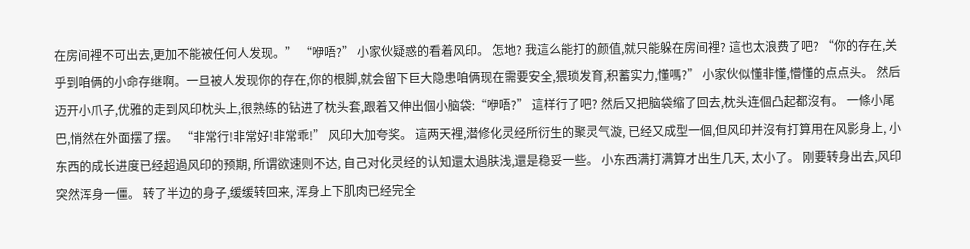在房间裡不可出去,更加不能被任何人发现。” “咿唔?” 小家伙疑惑的看着风印。 怎地? 我這么能打的颜值,就只能躲在房间裡? 這也太浪费了吧? “你的存在,关乎到咱俩的小命存继啊。一旦被人发现你的存在,你的根脚,就会留下巨大隐患咱俩现在需要安全,猥琐发育,积蓄实力,懂嗎?” 小家伙似懂非懂,懵懂的点点头。 然后迈开小爪子,优雅的走到风印枕头上,很熟练的钻进了枕头套,跟着又伸出個小脑袋:“咿唔?” 這样行了吧? 然后又把脑袋缩了回去,枕头连個凸起都沒有。 一條小尾巴,悄然在外面摆了摆。 “非常行!非常好!非常乖!” 风印大加夸奖。 這两天裡,潜修化灵经所衍生的聚灵气漩, 已经又成型一個,但风印并沒有打算用在风影身上, 小东西的成长进度已经超過风印的预期, 所谓欲速则不达, 自己对化灵经的认知還太過肤浅,還是稳妥一些。 小东西满打满算才出生几天, 太小了。 刚要转身出去,风印突然浑身一僵。 转了半边的身子,缓缓转回来, 浑身上下肌肉已经完全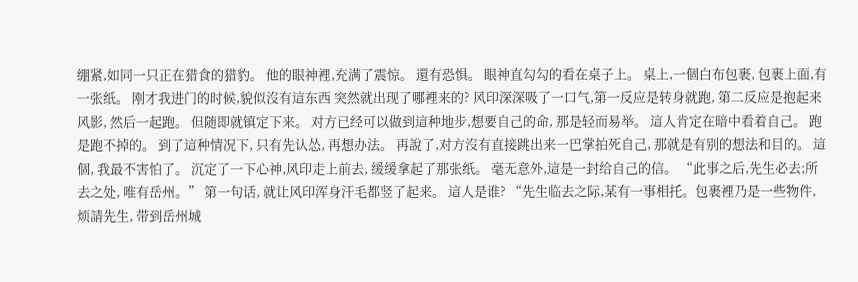绷紧,如同一只正在猎食的猎豹。 他的眼神裡,充满了震惊。 還有恐惧。 眼神直勾勾的看在桌子上。 桌上,一個白布包裹, 包裹上面,有一张纸。 刚才我进门的时候,貌似沒有這东西 突然就出现了哪裡来的? 风印深深吸了一口气,第一反应是转身就跑, 第二反应是抱起来风影, 然后一起跑。 但随即就镇定下来。 对方已经可以做到這种地步,想要自己的命, 那是轻而易举。 這人肯定在暗中看着自己。 跑是跑不掉的。 到了這种情况下, 只有先认怂, 再想办法。 再說了,对方沒有直接跳出来一巴掌拍死自己, 那就是有别的想法和目的。 這個, 我最不害怕了。 沉定了一下心神,风印走上前去, 缓缓拿起了那张纸。 毫无意外,這是一封给自己的信。 “此事之后,先生必去;所去之处, 唯有岳州。” 第一句话, 就让风印浑身汗毛都竖了起来。 這人是谁? “先生临去之际,某有一事相托。包裹裡乃是一些物件, 烦請先生, 带到岳州城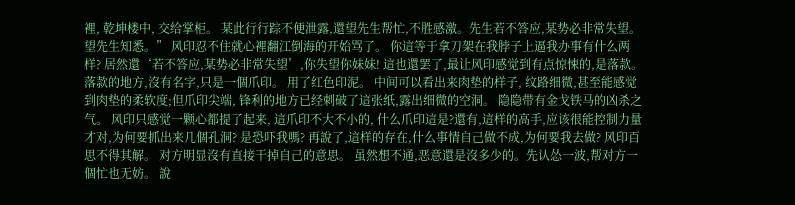裡, 乾坤楼中, 交给掌柜。 某此行行踪不便泄露,還望先生帮忙,不胜感激。先生若不答应,某势必非常失望。望先生知悉。” 风印忍不住就心裡翻江倒海的开始骂了。 你這等于拿刀架在我脖子上逼我办事有什么两样? 居然還‘若不答应,某势必非常失望’,你失望你妹妹! 這也還罢了,最让风印感觉到有点惊悚的,是落款。 落款的地方,沒有名字,只是一個爪印。 用了红色印泥。 中间可以看出来肉垫的样子, 纹路细微,甚至能感觉到肉垫的柔软度;但爪印尖端, 锋利的地方已经刺破了這张纸,露出细微的空洞。 隐隐带有金戈铁马的凶杀之气。 风印只感觉一颗心都提了起来, 這爪印不大不小的, 什么爪印這是?還有,這样的高手,应该很能控制力量才对,为何要抓出来几個孔洞? 是恐吓我嗎? 再說了,這样的存在,什么事情自己做不成,为何要我去做? 风印百思不得其解。 对方明显沒有直接干掉自己的意思。 虽然想不通,恶意還是沒多少的。先认怂一波,帮对方一個忙也无妨。 說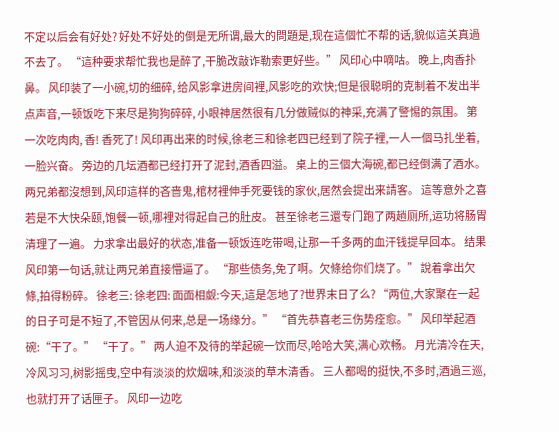不定以后会有好处? 好处不好处的倒是无所谓,最大的問題是,现在這個忙不帮的话,貌似這关真過不去了。 “這种要求帮忙我也是醉了,干脆改敲诈勒索更好些。” 风印心中嘀咕。 晚上,肉香扑鼻。 风印装了一小碗,切的细碎, 给风影拿进房间裡,风影吃的欢快;但是很聪明的克制着不发出半点声音,一顿饭吃下来尽是狗狗碎碎, 小眼神居然很有几分做贼似的神采,充满了警惕的氛围。 第一次吃肉肉, 香! 香死了! 风印再出来的时候,徐老三和徐老四已经到了院子裡,一人一個马扎坐着,一脸兴奋。 旁边的几坛酒都已经打开了泥封,酒香四溢。 桌上的三個大海碗,都已经倒满了酒水。 两兄弟都沒想到,风印這样的吝啬鬼,棺材裡伸手死要钱的家伙,居然会提出来請客。 這等意外之喜若是不大快朵颐,饱餐一顿,哪裡对得起自己的肚皮。 甚至徐老三還专门跑了两趟厕所,运功将肠胃清理了一遍。 力求拿出最好的状态,准备一顿饭连吃带喝,让那一千多两的血汗钱提早回本。 结果风印第一句话,就让两兄弟直接懵逼了。 “那些债务,免了啊。欠條给你们烧了。” 說着拿出欠條,拍得粉碎。 徐老三: 徐老四: 面面相觑:今天,這是怎地了?世界末日了么? “两位,大家聚在一起的日子可是不短了,不管因从何来,总是一场缘分。” “首先恭喜老三伤势痊愈。” 风印举起酒碗:“干了。” “干了。” 两人迫不及待的举起碗一饮而尽,哈哈大笑,满心欢畅。 月光清冷在天,冷风习习,树影摇曳,空中有淡淡的炊烟味,和淡淡的草木清香。 三人都喝的挺快,不多时,酒過三巡,也就打开了话匣子。 风印一边吃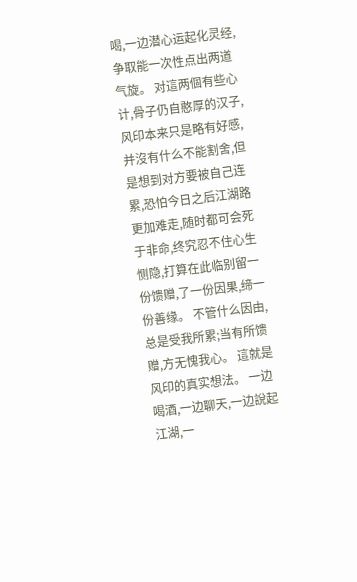喝,一边潜心运起化灵经,争取能一次性点出两道气旋。 对這两個有些心计,骨子仍自憨厚的汉子,风印本来只是略有好感,并沒有什么不能割舍,但是想到对方要被自己连累,恐怕今日之后江湖路更加难走,随时都可会死于非命,终究忍不住心生恻隐,打算在此临别留一份馈赠,了一份因果,缔一份善缘。 不管什么因由,总是受我所累;当有所馈赠,方无愧我心。 這就是风印的真实想法。 一边喝酒,一边聊天,一边說起江湖,一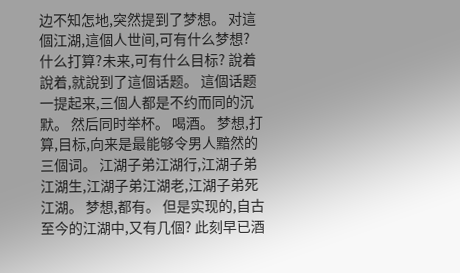边不知怎地,突然提到了梦想。 对這個江湖,這個人世间,可有什么梦想?什么打算?未来,可有什么目标? 說着說着,就說到了這個话题。 這個话题一提起来,三個人都是不约而同的沉默。 然后同时举杯。 喝酒。 梦想,打算,目标,向来是最能够令男人黯然的三個词。 江湖子弟江湖行,江湖子弟江湖生,江湖子弟江湖老,江湖子弟死江湖。 梦想,都有。 但是实现的,自古至今的江湖中,又有几個? 此刻早已酒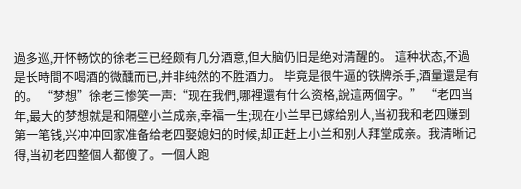過多巡,开怀畅饮的徐老三已经颇有几分酒意,但大脑仍旧是绝对清醒的。 這种状态,不過是长時間不喝酒的微醺而已,并非纯然的不胜酒力。 毕竟是很牛逼的铁牌杀手,酒量還是有的。 “梦想”徐老三惨笑一声:“现在我們,哪裡還有什么资格,說這两個字。” “老四当年,最大的梦想就是和隔壁小兰成亲,幸福一生;现在小兰早已嫁给别人,当初我和老四赚到第一笔钱,兴冲冲回家准备给老四娶媳妇的时候,却正赶上小兰和别人拜堂成亲。我清晰记得,当初老四整個人都傻了。一個人跑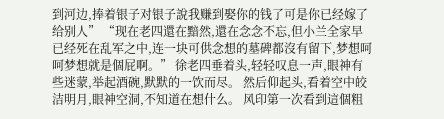到河边,捧着银子对银子說我赚到娶你的钱了可是你已经嫁了给别人” “现在老四還在黯然,還在念念不忘,但小兰全家早已经死在乱军之中,连一块可供念想的墓碑都沒有留下,梦想呵呵梦想就是個屁啊。” 徐老四垂着头,轻轻叹息一声,眼神有些迷蒙,举起酒碗,默默的一饮而尽。 然后仰起头,看着空中皎洁明月,眼神空洞,不知道在想什么。 风印第一次看到這個粗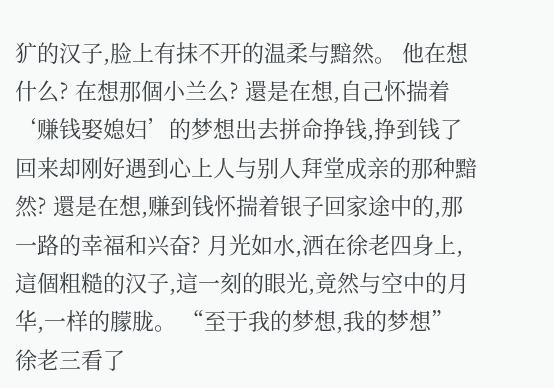犷的汉子,脸上有抹不开的温柔与黯然。 他在想什么? 在想那個小兰么? 還是在想,自己怀揣着‘赚钱娶媳妇’的梦想出去拼命挣钱,挣到钱了回来却刚好遇到心上人与别人拜堂成亲的那种黯然? 還是在想,赚到钱怀揣着银子回家途中的,那一路的幸福和兴奋? 月光如水,洒在徐老四身上,這個粗糙的汉子,這一刻的眼光,竟然与空中的月华,一样的朦胧。 “至于我的梦想,我的梦想” 徐老三看了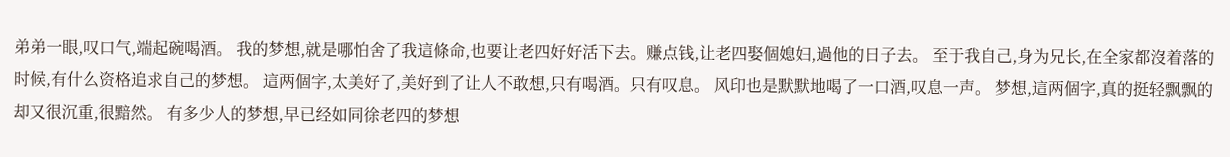弟弟一眼,叹口气,端起碗喝酒。 我的梦想,就是哪怕舍了我這條命,也要让老四好好活下去。赚点钱,让老四娶個媳妇,過他的日子去。 至于我自己,身为兄长,在全家都沒着落的时候,有什么资格追求自己的梦想。 這两個字,太美好了,美好到了让人不敢想,只有喝酒。只有叹息。 风印也是默默地喝了一口酒,叹息一声。 梦想,這两個字,真的挺轻飘飘的却又很沉重,很黯然。 有多少人的梦想,早已经如同徐老四的梦想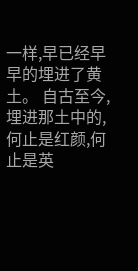一样,早已经早早的埋进了黄土。 自古至今,埋进那土中的,何止是红颜,何止是英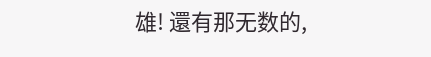雄! 還有那无数的,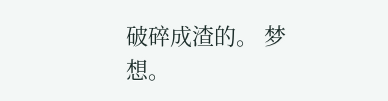破碎成渣的。 梦想。